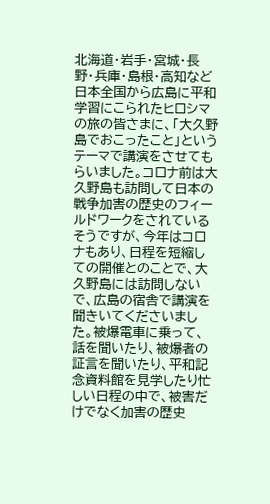北海道・岩手・宮城・長野・兵庫・島根・高知など日本全国から広島に平和学習にこられたヒロシマの旅の皆さまに、「大久野島でおこったこと」というテーマで講演をさせてもらいました。コロナ前は大久野島も訪問して日本の戦争加害の歴史のフィールドワークをされているそうですが、今年はコロナもあり、日程を短縮しての開催とのことで、大久野島には訪問しないで、広島の宿舎で講演を聞きいてくださいました。被爆電車に乗って、話を聞いたり、被爆者の証言を聞いたり、平和記念資料館を見学したり忙しい日程の中で、被害だけでなく加害の歴史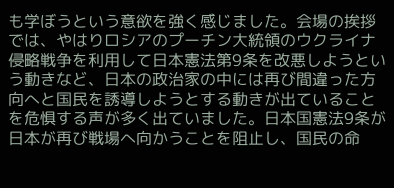も学ぼうという意欲を強く感じました。会場の挨拶では、やはりロシアのプーチン大統領のウクライナ侵略戦争を利用して日本憲法第9条を改悪しようという動きなど、日本の政治家の中には再び間違った方向へと国民を誘導しようとする動きが出ていることを危惧する声が多く出ていました。日本国憲法9条が日本が再び戦場へ向かうことを阻止し、国民の命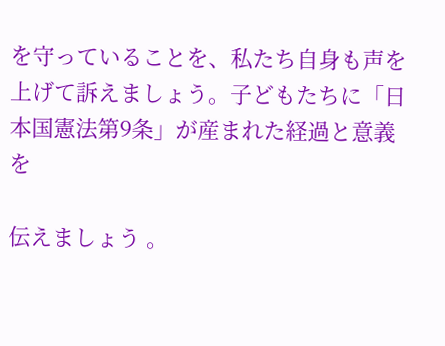を守っていることを、私たち自身も声を上げて訴えましょう。子どもたちに「日本国憲法第9条」が産まれた経過と意義を

伝えましょう 。